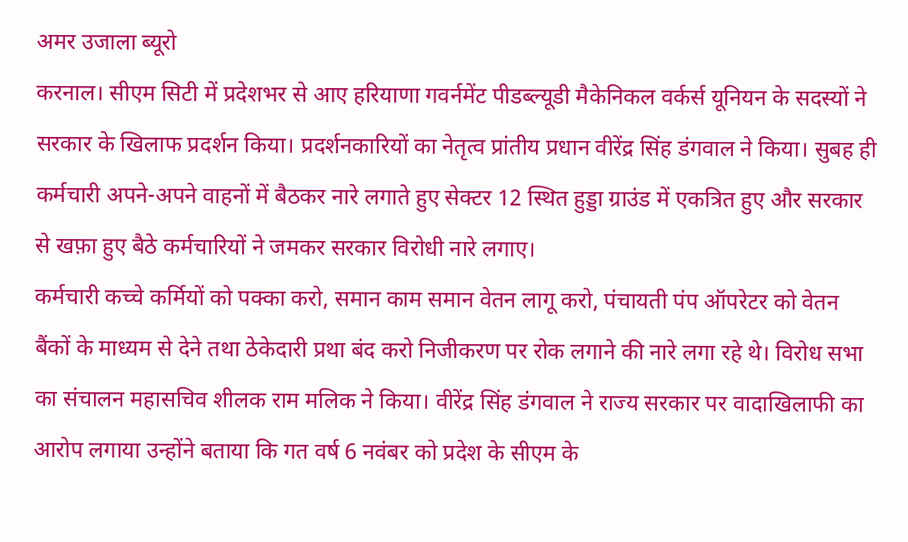अमर उजाला ब्यूरो
करनाल। सीएम सिटी में प्रदेशभर से आए हरियाणा गवर्नमेंट पीडब्ल्यूडी मैकेनिकल वर्कर्स यूनियन के सदस्यों ने सरकार के खिलाफ प्रदर्शन किया। प्रदर्शनकारियों का नेतृत्व प्रांतीय प्रधान वीरेंद्र सिंह डंगवाल ने किया। सुबह ही कर्मचारी अपने-अपने वाहनों में बैठकर नारे लगाते हुए सेक्टर 12 स्थित हुड्डा ग्राउंड में एकत्रित हुए और सरकार से खफ़ा हुए बैठे कर्मचारियों ने जमकर सरकार विरोधी नारे लगाए।
कर्मचारी कच्चे कर्मियों को पक्का करो, समान काम समान वेतन लागू करो, पंचायती पंप ऑपरेटर को वेतन बैंकों के माध्यम से देने तथा ठेकेदारी प्रथा बंद करो निजीकरण पर रोक लगाने की नारे लगा रहे थे। विरोध सभा का संचालन महासचिव शीलक राम मलिक ने किया। वीरेंद्र सिंह डंगवाल ने राज्य सरकार पर वादाखिलाफी का आरोप लगाया उन्होंने बताया कि गत वर्ष 6 नवंबर को प्रदेश के सीएम के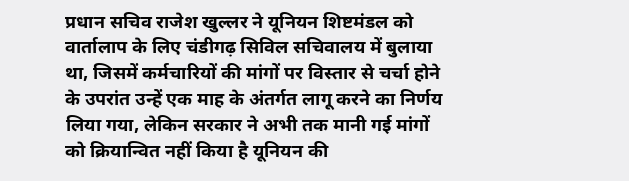प्रधान सचिव राजेश खुल्लर ने यूनियन शिष्टमंडल को वार्तालाप के लिए चंडीगढ़ सिविल सचिवालय में बुलाया था, जिसमें कर्मचारियों की मांगों पर विस्तार से चर्चा होने के उपरांत उन्हें एक माह के अंतर्गत लागू करने का निर्णय लिया गया, लेकिन सरकार ने अभी तक मानी गई मांगों को क्रियान्वित नहीं किया है यूनियन की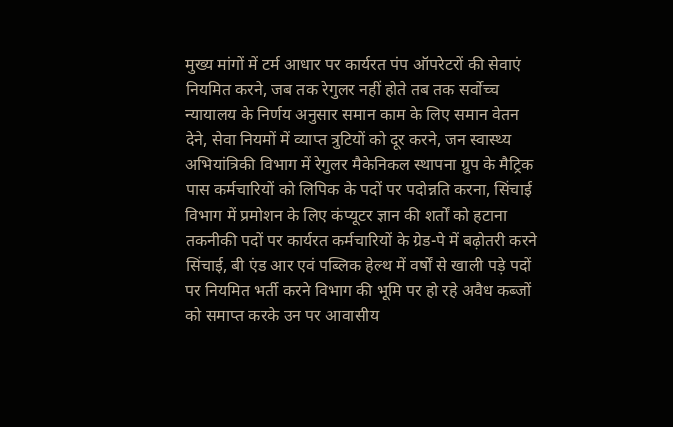मुख्य मांगों में टर्म आधार पर कार्यरत पंप ऑपरेटरों की सेवाएं नियमित करने, जब तक रेगुलर नहीं होते तब तक सर्वोच्च न्यायालय के निर्णय अनुसार समान काम के लिए समान वेतन देने, सेवा नियमों में व्याप्त त्रुटियों को दूर करने, जन स्वास्थ्य अभियांत्रिकी विभाग में रेगुलर मैकेनिकल स्थापना ग्रुप के मैट्रिक पास कर्मचारियों को लिपिक के पदों पर पदोन्नति करना, सिंचाई विभाग में प्रमोशन के लिए कंप्यूटर ज्ञान की शर्तों को हटाना तकनीकी पदों पर कार्यरत कर्मचारियों के ग्रेड-पे में बढ़ोतरी करने सिंचाई, बी एंड आर एवं पब्लिक हेल्थ में वर्षों से खाली पड़े पदों पर नियमित भर्ती करने विभाग की भूमि पर हो रहे अवैध कब्जों को समाप्त करके उन पर आवासीय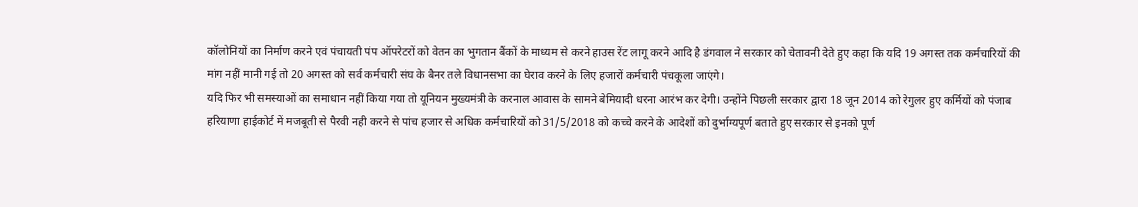कॉलोनियों का निर्माण करने एवं पंचायती पंप ऑपरेटरों को वेतन का भुगतान बैंकों के माध्यम से करने हाउस रेंट लागू करने आदि है डंगवाल ने सरकार को चेतावनी देते हुए कहा कि यदि 19 अगस्त तक कर्मचारियों की मांग नहीं मानी गई तो 20 अगस्त को सर्व कर्मचारी संघ के बैनर तले विधानसभा का घेराव करने के लिए हजारों कर्मचारी पंचकूला जाएंगे।
यदि फिर भी समस्याओं का समाधान नहीं किया गया तो यूनियन मुख्यमंत्री के करनाल आवास के सामने बेमियादी धरना आरंभ कर देगी। उन्होंने पिछली सरकार द्वारा 18 जून 2014 को रेगुलर हुए कर्मियों को पंजाब हरियाणा हाईकोर्ट में मजबूती से पैरवी नही करने से पांच हजार से अधिक कर्मचारियों को 31/5/2018 को कच्चे करने के आदेशों को दुर्भाग्यपूर्ण बताते हुए सरकार से इनको पूर्ण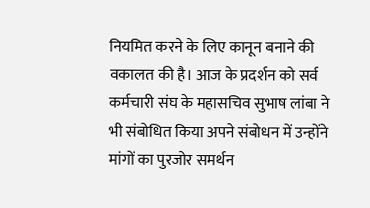नियमित करने के लिए कानून बनाने की वकालत की है। आज के प्रदर्शन को सर्व कर्मचारी संघ के महासचिव सुभाष लांबा ने भी संबोधित किया अपने संबोधन में उन्होंने मांगों का पुरजोर समर्थन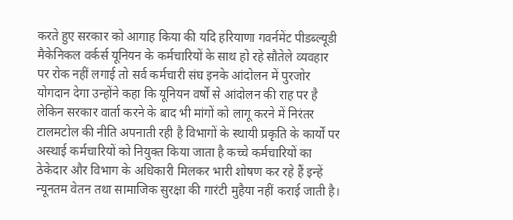करते हुए सरकार को आगाह किया की यदि हरियाणा गवर्नमेंट पीडब्ल्यूडी मैकेनिकल वर्कर्स यूनियन के कर्मचारियों के साथ हो रहे सौतेले व्यवहार पर रोक नहीं लगाई तो सर्व कर्मचारी संघ इनके आंदोलन में पुरजोर योगदान देगा उन्होंने कहा कि यूनियन वर्षों से आंदोलन की राह पर है लेकिन सरकार वार्ता करने के बाद भी मांगों को लागू करने में निरंतर टालमटोल की नीति अपनाती रही है विभागों के स्थायी प्रकृति के कार्यों पर अस्थाई कर्मचारियों को नियुक्त किया जाता है कच्चे कर्मचारियों का ठेकेदार और विभाग के अधिकारी मिलकर भारी शोषण कर रहे हैं इन्हें न्यूनतम वेतन तथा सामाजिक सुरक्षा की गारंटी मुहैया नहीं कराई जाती है।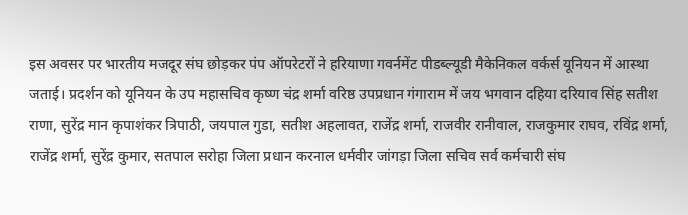इस अवसर पर भारतीय मजदूर संघ छोड़कर पंप ऑपरेटरों ने हरियाणा गवर्नमेंट पीडब्ल्यूडी मैकेनिकल वर्कर्स यूनियन में आस्था जताई। प्रदर्शन को यूनियन के उप महासचिव कृष्ण चंद्र शर्मा वरिष्ठ उपप्रधान गंगाराम में जय भगवान दहिया दरियाव सिंह सतीश राणा, सुरेंद्र मान कृपाशंकर त्रिपाठी, जयपाल गुडा, सतीश अहलावत, राजेंद्र शर्मा, राजवीर रानीवाल, राजकुमार राघव, रविंद्र शर्मा, राजेंद्र शर्मा, सुरेंद्र कुमार, सतपाल सरोहा जिला प्रधान करनाल धर्मवीर जांगड़ा जिला सचिव सर्व कर्मचारी संघ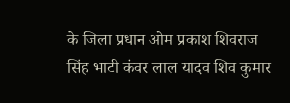के जिला प्रधान ओम प्रकाश शिवराज सिंह भाटी कंवर लाल यादव शिव कुमार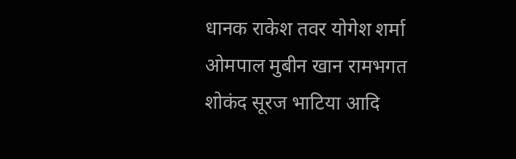धानक राकेश तवर योगेश शर्मा ओमपाल मुबीन खान रामभगत शोकंद सूरज भाटिया आदि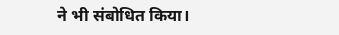ने भी संबोधित किया।